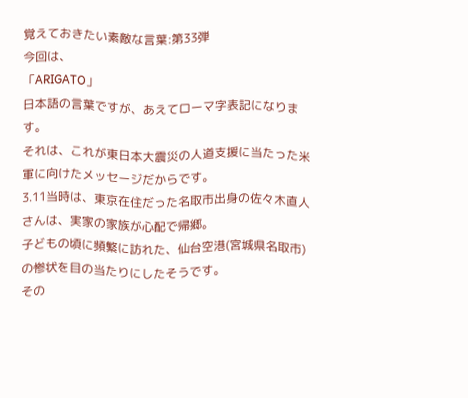覚えておきたい素敵な言葉:第33弾
今回は、
「ARIGATO」
日本語の言葉ですが、あえてローマ字表記になります。
それは、これが東日本大震災の人道支援に当たった米軍に向けたメッセージだからです。
3.11当時は、東京在住だった名取市出身の佐々木直人さんは、実家の家族が心配で帰郷。
子どもの頃に頻繁に訪れた、仙台空港(宮城県名取市)の惨状を目の当たりにしたそうです。
その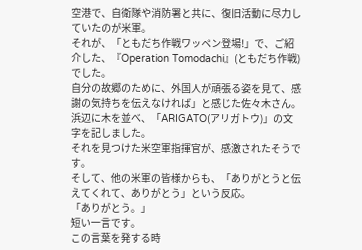空港で、自衛隊や消防署と共に、復旧活動に尽力していたのが米軍。
それが、「ともだち作戦ワッペン登場!」で、ご紹介した、『Operation Tomodachi』(ともだち作戦)でした。
自分の故郷のために、外国人が頑張る姿を見て、感謝の気持ちを伝えなければ」と感じた佐々木さん。
浜辺に木を並べ、「ARIGATO(アリガトウ)」の文字を記しました。
それを見つけた米空軍指揮官が、感激されたそうです。
そして、他の米軍の皆様からも、「ありがとうと伝えてくれて、ありがとう」という反応。
「ありがとう。」
短い一言です。
この言葉を発する時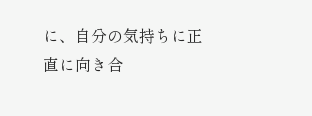に、自分の気持ちに正直に向き合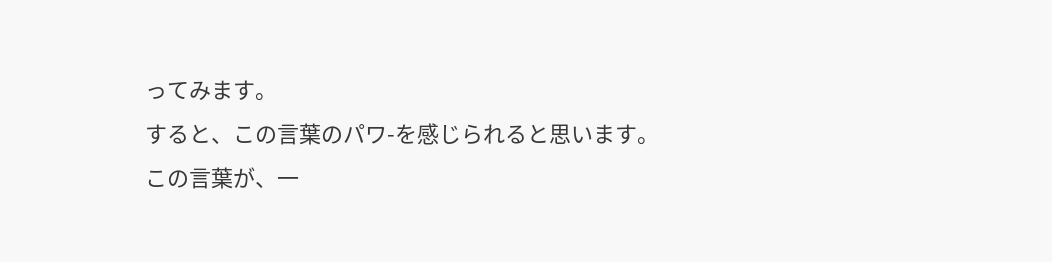ってみます。
すると、この言葉のパワ-を感じられると思います。
この言葉が、一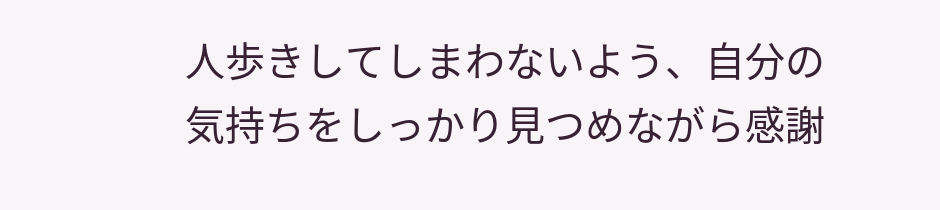人歩きしてしまわないよう、自分の気持ちをしっかり見つめながら感謝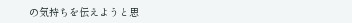の気持ちを伝えようと思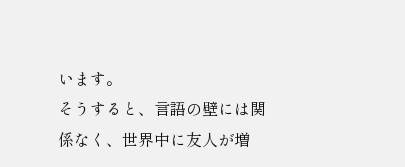います。
そうすると、言語の壁には関係なく、世界中に友人が増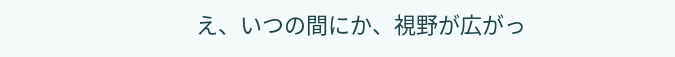え、いつの間にか、視野が広がっ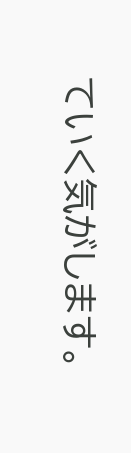ていく気がします。